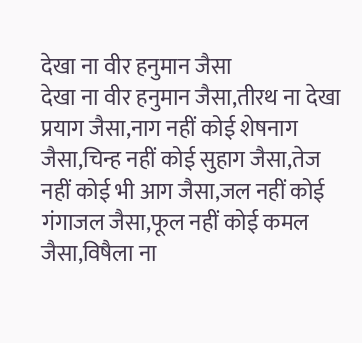देखा ना वीर हनुमान जैसा
देखा ना वीर हनुमान जैसा,तीरथ ना देखा प्रयाग जैसा,नाग नहीं कोई शेषनाग जैसा,चिन्ह नहीं कोई सुहाग जैसा,तेज नहीं कोई भी आग जैसा,जल नहीं कोई गंगाजल जैसा,फूल नहीं कोई कमल जैसा,विषैला ना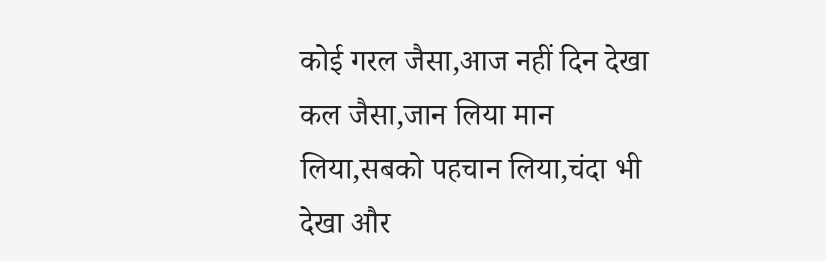कोई गरल जैसा,आज नहीं दिन देखा कल जैसा,जान लिया मान लिया,सबको पहचान लिया,चंदा भी देखा और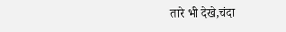तारे भी देखे,चंदा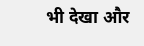भी देखा और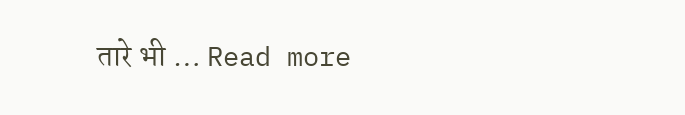तारे भी … Read more